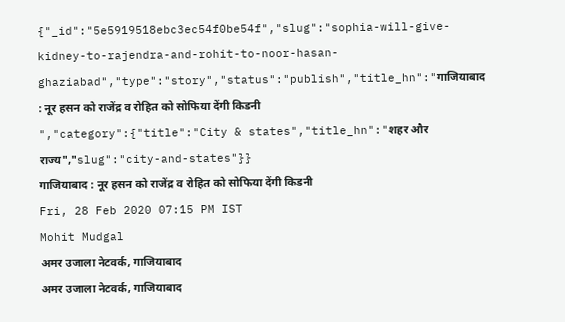{"_id":"5e5919518ebc3ec54f0be54f","slug":"sophia-will-give-kidney-to-rajendra-and-rohit-to-noor-hasan-ghaziabad","type":"story","status":"publish","title_hn":"गाजियाबाद : नूर हसन को राजेंद्र व रोहित को सोफिया देंगी किडनी ","category":{"title":"City & states","title_hn":"शहर और राज्य","slug":"city-and-states"}}
गाजियाबाद : नूर हसन को राजेंद्र व रोहित को सोफिया देंगी किडनी
Fri, 28 Feb 2020 07:15 PM IST
Mohit Mudgal
अमर उजाला नेटवर्क, गाजियाबाद
अमर उजाला नेटवर्क, गाजियाबाद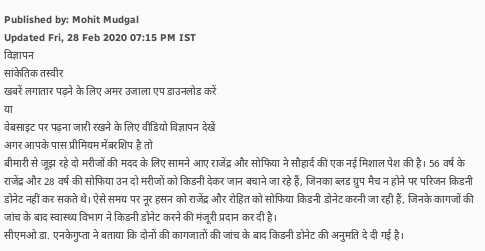Published by: Mohit Mudgal
Updated Fri, 28 Feb 2020 07:15 PM IST
विज्ञापन
सांकेतिक तस्वीर
खबरें लगातार पढ़ने के लिए अमर उजाला एप डाउनलोड करें
या
वेबसाइट पर पढ़ना जारी रखने के लिए वीडियो विज्ञापन देखें
अगर आपके पास प्रीमियम मेंबरशिप है तो
बीमारी से जूझ रहे दो मरीजों की मदद के लिए सामने आए राजेंद्र और सोफिया ने सौहार्द की एक नई मिशाल पेश की है। 56 वर्ष के राजेंद्र और 28 वर्ष की सोफिया उन दो मरीजों को किडनी देकर जान बचाने जा रहे हैं, जिनका ब्लड ग्रुप मैच न होने पर परिजन किडनी डोनेट नहीं कर सकते थे। ऐसे समय पर नूर हसन को राजेंद्र और रोहित को सोफिया किडनी डोनेट करनी जा रही हैं, जिनके कागजों की जांच के बाद स्वास्थ्य विभाग ने किडनी डोनेट करने की मंजूरी प्रदान कर दी है।
सीएमओ डा. एनकेगुप्ता ने बताया कि दोनों की कागजातों की जांच के बाद किडनी डोनेट की अनुमति दे दी गई है।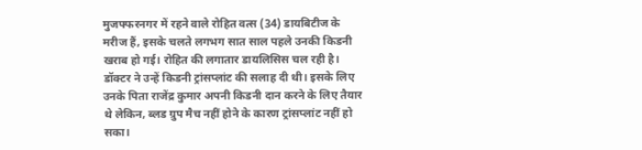मुजफ्फरनगर में रहने वाले रोहित वत्स (34) डायबिटीज के मरीज हैं, इसके चलते लगभग सात साल पहले उनकी किडनी खराब हो गई। रोहित की लगातार डायलिसिस चल रही है। डॉक्टर ने उन्हें किडनी ट्रांसप्लांट की सलाह दी थी। इसके लिए उनके पिता राजेंद्र कुमार अपनी किडनी दान करने के लिए तैयार थे लेकिन, ब्लड ग्रुप मैच नहीं होने के कारण ट्रांसप्लांट नहीं हो सका।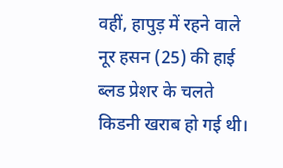वहीं, हापुड़ में रहने वाले नूर हसन (25) की हाई ब्लड प्रेशर के चलते किडनी खराब हो गई थी।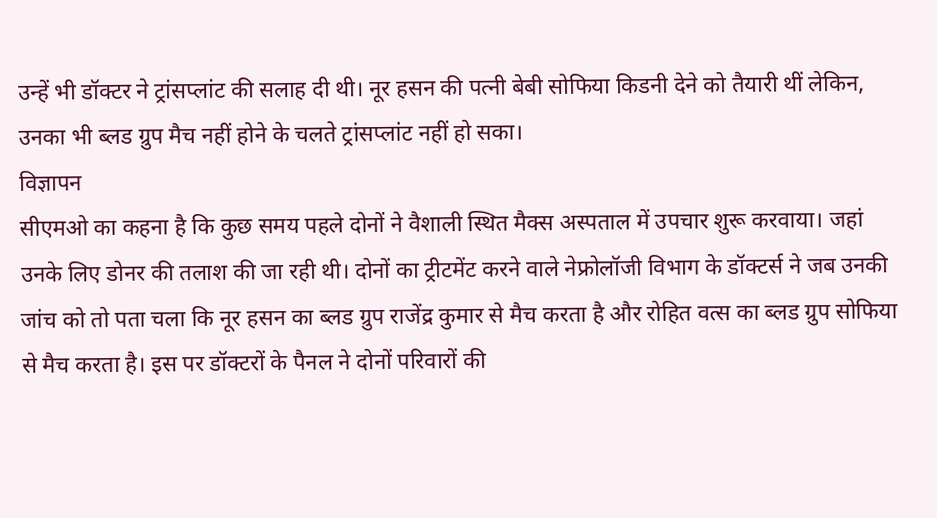उन्हें भी डॉक्टर ने ट्रांसप्लांट की सलाह दी थी। नूर हसन की पत्नी बेबी सोफिया किडनी देने को तैयारी थीं लेकिन, उनका भी ब्लड ग्रुप मैच नहीं होने के चलते ट्रांसप्लांट नहीं हो सका।
विज्ञापन
सीएमओ का कहना है कि कुछ समय पहले दोनों ने वैशाली स्थित मैक्स अस्पताल में उपचार शुरू करवाया। जहां उनके लिए डोनर की तलाश की जा रही थी। दोनों का ट्रीटमेंट करने वाले नेफ्रोलॉजी विभाग के डॉक्टर्स ने जब उनकी जांच को तो पता चला कि नूर हसन का ब्लड ग्रुप राजेंद्र कुमार से मैच करता है और रोहित वत्स का ब्लड ग्रुप सोफिया से मैच करता है। इस पर डॉक्टरों के पैनल ने दोनों परिवारों की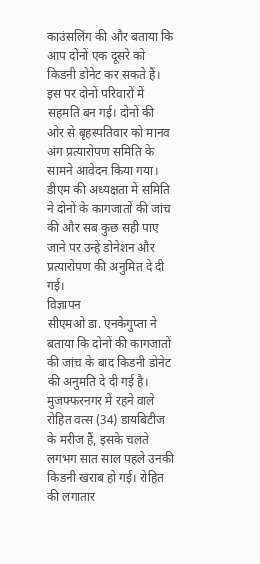काउंसलिंग की और बताया कि आप दोनों एक दूसरे को किडनी डोनेट कर सकते हैं।
इस पर दोनों परिवारों में सहमति बन गई। दोनों की ओर से बृहस्पतिवार को मानव अंग प्रत्यारोपण समिति के सामने आवेदन किया गया। डीएम की अध्यक्षता में समिति ने दोनों के कागजातों की जांच की और सब कुछ सही पाए जाने पर उन्हें डोनेशन और प्रत्यारोपण की अनुमित दे दी गई।
विज्ञापन
सीएमओ डा. एनकेगुप्ता ने बताया कि दोनों की कागजातों की जांच के बाद किडनी डोनेट की अनुमति दे दी गई है। मुजफ्फरनगर में रहने वाले रोहित वत्स (34) डायबिटीज के मरीज हैं, इसके चलते लगभग सात साल पहले उनकी किडनी खराब हो गई। रोहित की लगातार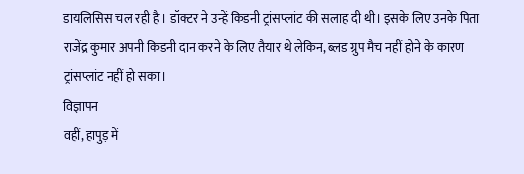डायलिसिस चल रही है। डॉक्टर ने उन्हें किडनी ट्रांसप्लांट की सलाह दी थी। इसके लिए उनके पिता राजेंद्र कुमार अपनी किडनी दान करने के लिए तैयार थे लेकिन, ब्लड ग्रुप मैच नहीं होने के कारण ट्रांसप्लांट नहीं हो सका।
विज्ञापन
वहीं, हापुड़ में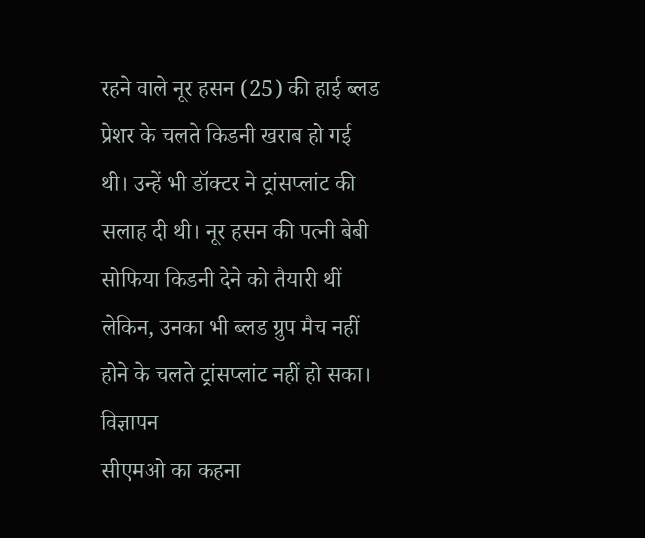रहने वाले नूर हसन (25) की हाई ब्लड प्रेशर के चलते किडनी खराब हो गई थी। उन्हें भी डॉक्टर ने ट्रांसप्लांट की सलाह दी थी। नूर हसन की पत्नी बेबी सोफिया किडनी देने को तैयारी थीं लेकिन, उनका भी ब्लड ग्रुप मैच नहीं होने के चलते ट्रांसप्लांट नहीं हो सका।
विज्ञापन
सीएमओ का कहना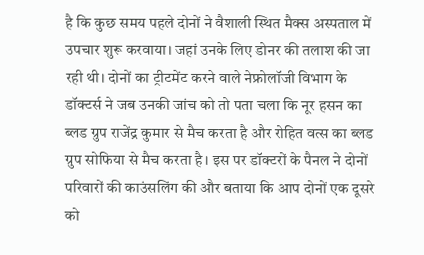है कि कुछ समय पहले दोनों ने वैशाली स्थित मैक्स अस्पताल में उपचार शुरू करवाया। जहां उनके लिए डोनर की तलाश की जा रही थी। दोनों का ट्रीटमेंट करने वाले नेफ्रोलॉजी विभाग के डॉक्टर्स ने जब उनकी जांच को तो पता चला कि नूर हसन का ब्लड ग्रुप राजेंद्र कुमार से मैच करता है और रोहित वत्स का ब्लड ग्रुप सोफिया से मैच करता है। इस पर डॉक्टरों के पैनल ने दोनों परिवारों की काउंसलिंग की और बताया कि आप दोनों एक दूसरे को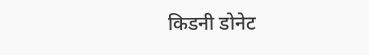किडनी डोनेट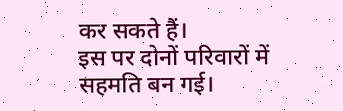कर सकते हैं।
इस पर दोनों परिवारों में सहमति बन गई।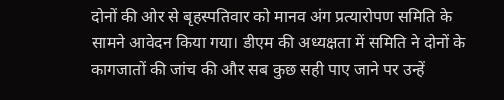दोनों की ओर से बृहस्पतिवार को मानव अंग प्रत्यारोपण समिति के सामने आवेदन किया गया। डीएम की अध्यक्षता में समिति ने दोनों के कागजातों की जांच की और सब कुछ सही पाए जाने पर उन्हें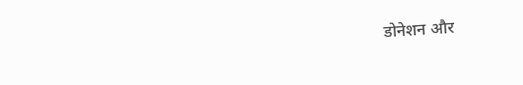डोनेशन और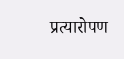प्रत्यारोपण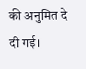की अनुमित दे दी गई।